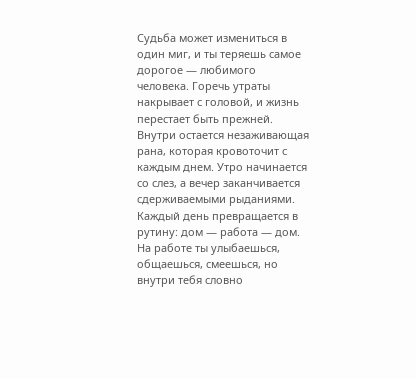Судьба может измениться в один миг, и ты теряешь самое дорогое — любимого человека. Горечь утраты накрывает с головой, и жизнь перестает быть прежней. Внутри остается незаживающая рана, которая кровоточит с каждым днем. Утро начинается со слез, а вечер заканчивается сдерживаемыми рыданиями.
Каждый день превращается в рутину: дом — работа — дом. На работе ты улыбаешься, общаешься, смеешься, но внутри тебя словно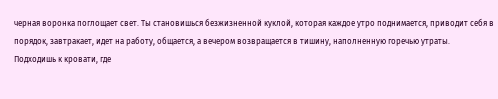черная воронка поглощает свет. Ты становишься безжизненной куклой, которая каждое утро поднимается, приводит себя в порядок, завтракает, идет на работу, общается, а вечером возвращается в тишину, наполненную горечью утраты.
Подходишь к кровати, где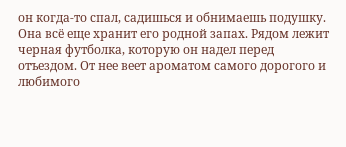он когда-то спал, садишься и обнимаешь подушку. Она всё еще хранит его родной запах. Рядом лежит черная футболка, которую он надел перед отъездом. От нее веет ароматом самого дорогого и любимого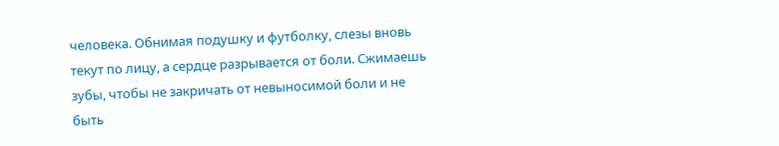человека. Обнимая подушку и футболку, слезы вновь текут по лицу, а сердце разрывается от боли. Сжимаешь зубы, чтобы не закричать от невыносимой боли и не быть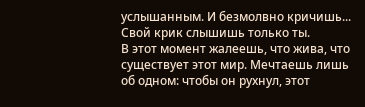услышанным. И безмолвно кричишь... Свой крик слышишь только ты.
В этот момент жалеешь, что жива, что существует этот мир. Мечтаешь лишь об одном: чтобы он рухнул, этот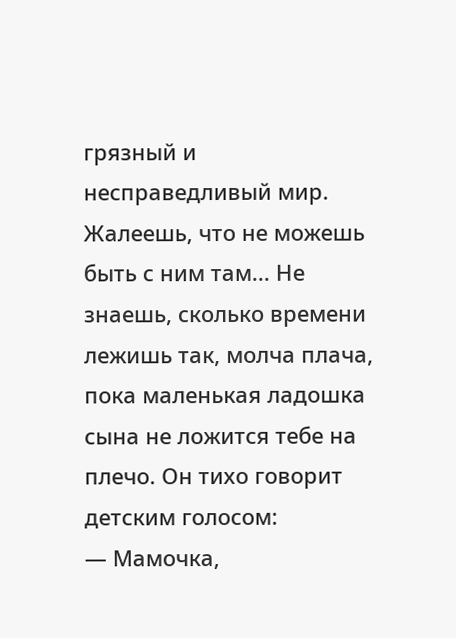грязный и несправедливый мир. Жалеешь, что не можешь быть с ним там... Не знаешь, сколько времени лежишь так, молча плача, пока маленькая ладошка сына не ложится тебе на плечо. Он тихо говорит детским голосом:
— Мамочка,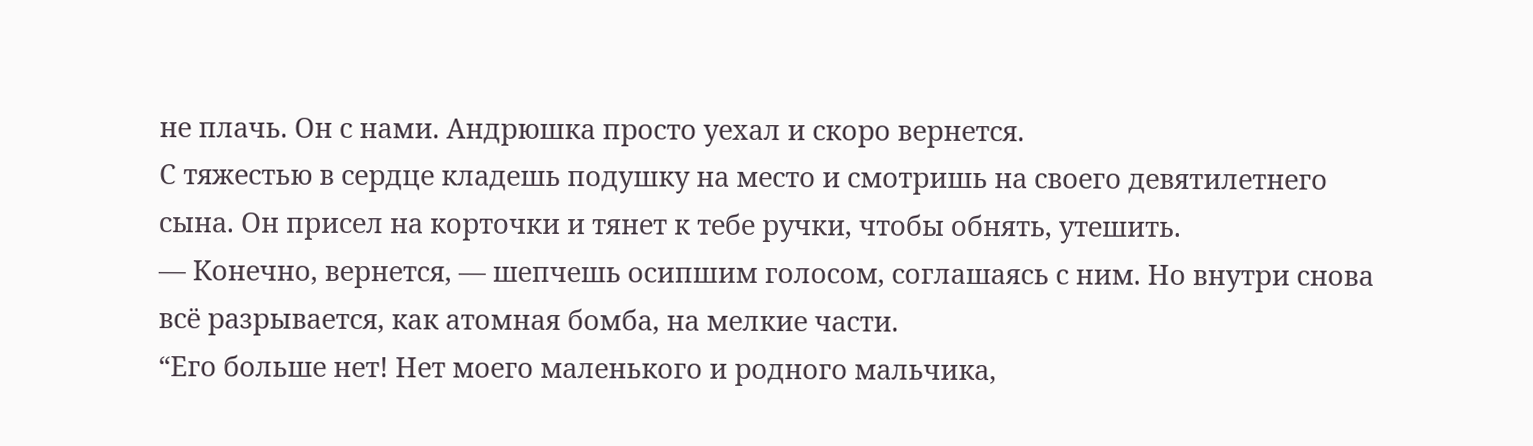не плачь. Он с нами. Андрюшка просто уехал и скоро вернется.
С тяжестью в сердце кладешь подушку на место и смотришь на своего девятилетнего сына. Он присел на корточки и тянет к тебе ручки, чтобы обнять, утешить.
— Конечно, вернется, — шепчешь осипшим голосом, соглашаясь с ним. Но внутри снова всё разрывается, как атомная бомба, на мелкие части.
“Его больше нет! Нет моего маленького и родного мальчика,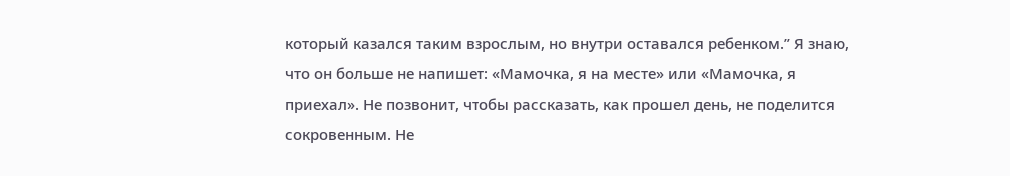который казался таким взрослым, но внутри оставался ребенком.” Я знаю, что он больше не напишет: «Мамочка, я на месте» или «Мамочка, я приехал». Не позвонит, чтобы рассказать, как прошел день, не поделится сокровенным. Не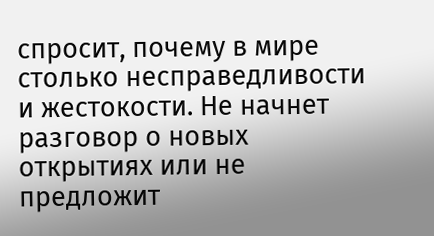спросит, почему в мире столько несправедливости и жестокости. Не начнет разговор о новых открытиях или не предложит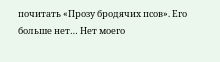почитать «Прозу бродячих псов». Его больше нет… Нет моего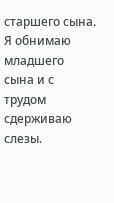старшего сына. Я обнимаю младшего сына и с трудом сдерживаю слезы.